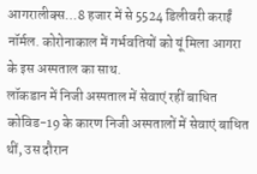आगरालीक्स…8 हजार में से 5524 डिलीवरी कराईं नॉर्मल. कोरोनाकाल में गर्भवतियों को यूं मिला आगरा के इस अस्पताल का साथ.
लॉकडान में निजी अस्पताल में सेवाएं रहीं बाधित
कोविड-19 के कारण निजी अस्पतालों में सेवाएं बाधित थीं, उस दौरान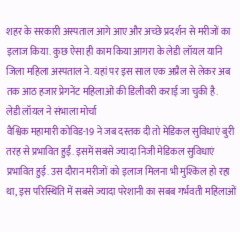शहर के सरकारी अस्पताल आगे आए और अच्छे प्रदर्शन से मरीजों का इलाज किया. कुछ ऐसा ही काम किया आगरा के लेडी लॉयल यानि जिला महिला अस्पताल ने. यहां पर इस साल एक अप्रैल से लेकर अब तक आठ हजार प्रेगनेंट महिलाओं की डिलीवरी कराई जा चुकी है.
लेडी लॉयल ने संभाला मोर्चा
वैश्विक महामारी कोविड-19 ने जब दस्तक दी तो मेडिकल सुविधाएं बुरी तरह से प्रभावित हुईं. इसमें सबसे ज्यादा निजी मेडिकल सुविधाएं प्रभावित हुई. उस दौरान मरीजों को इलाज मिलना भी मुश्किल हो रहा था, इस परिस्थिति में सबसे ज्यादा परेशानी का सबब गर्भवती महिलाओं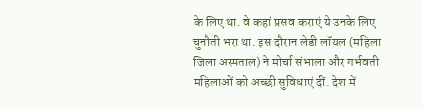के लिए था. वे कहां प्रसव कराएं ये उनके लिए चुनौती भरा था. इस दौरान लेडी लॉयल (महिला जिला अस्पताल) ने मोर्चा संभाला और गर्भवती महिलाओं को अच्छी सुविधाएं दीं. देश में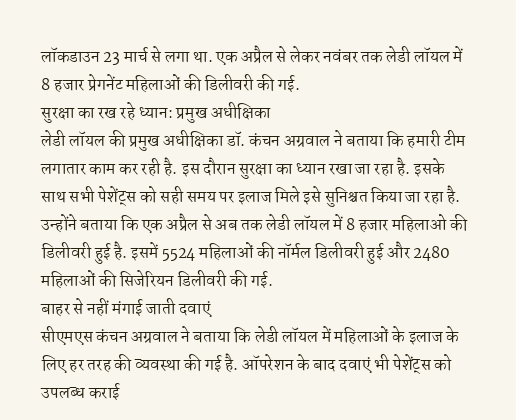लॉकडाउन 23 मार्च से लगा था. एक अप्रैल से लेकर नवंबर तक लेडी लॉयल में 8 हजार प्रेगनेंट महिलाओं की डिलीवरी की गई.
सुरक्षा का रख रहे ध्यान: प्रमुख अधीक्षिका
लेडी लॉयल की प्रमुख अधीक्षिका डॉ. कंचन अग्रवाल ने बताया कि हमारी टीम लगातार काम कर रही है. इस दौरान सुरक्षा का ध्यान रखा जा रहा है. इसके साथ सभी पेशेंट्स को सही समय पर इलाज मिले इसे सुनिश्चत किया जा रहा है. उन्होंने बताया कि एक अप्रैल से अब तक लेडी लॉयल में 8 हजार महिलाओ की डिलीवरी हुई है. इसमें 5524 महिलाओं की नॉर्मल डिलीवरी हुई और 2480 महिलाओं की सिजेरियन डिलीवरी की गई.
बाहर से नहीं मंगाई जाती दवाएं
सीएमएस कंचन अग्रवाल ने बताया कि लेडी लॉयल में महिलाओं के इलाज के लिए हर तरह की व्यवस्था की गई है. ऑपरेशन के बाद दवाएं भी पेशेंट्स को उपलब्ध कराई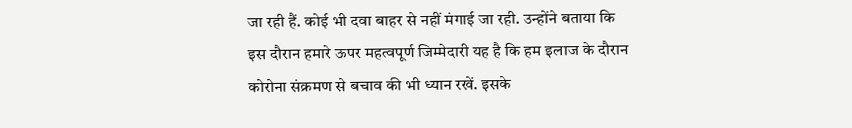जा रही हैं. कोई भी दवा बाहर से नहीं मंगाई जा रही. उन्होंने बताया कि इस दौरान हमारे ऊपर महत्वपूर्ण जिम्मेदारी यह है कि हम इलाज के दौरान कोरोना संक्रमण से बचाव की भी ध्यान रखें. इसके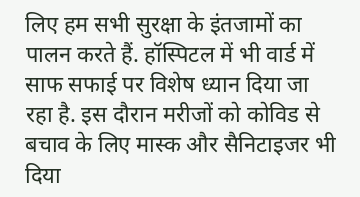लिए हम सभी सुरक्षा के इंतजामों का पालन करते हैं. हॉस्पिटल में भी वार्ड में साफ सफाई पर विशेष ध्यान दिया जा रहा है. इस दौरान मरीजों को कोविड से बचाव के लिए मास्क और सैनिटाइजर भी दिया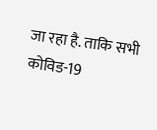जा रहा है. ताकि सभी कोविड-19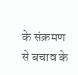के संक्रमण से बचाव के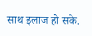साथ इलाज हो सके.